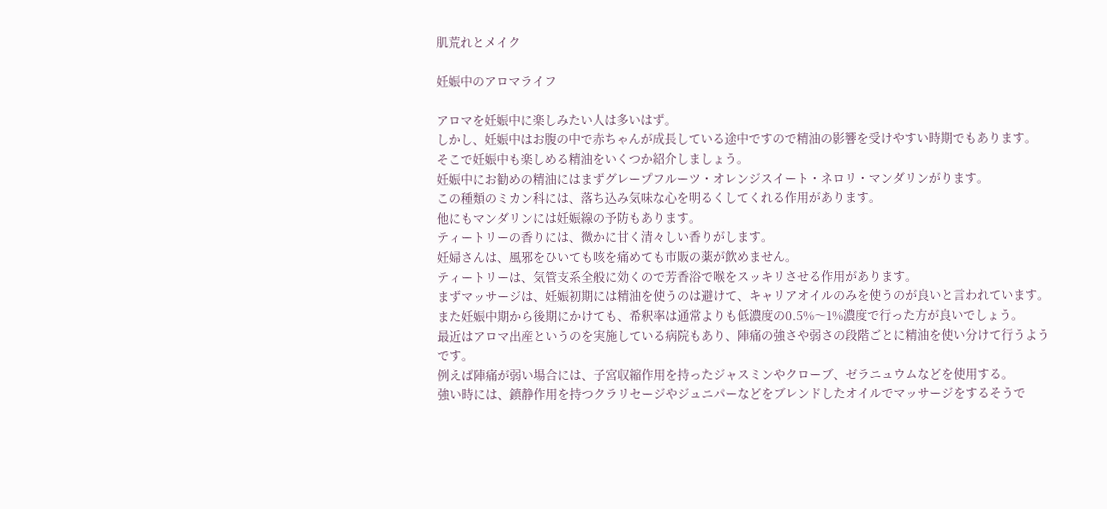肌荒れとメイク

妊娠中のアロマライフ

アロマを妊娠中に楽しみたい人は多いはず。
しかし、妊娠中はお腹の中で赤ちゃんが成長している途中ですので精油の影響を受けやすい時期でもあります。
そこで妊娠中も楽しめる精油をいくつか紹介しましょう。
妊娠中にお勧めの精油にはまずグレープフルーツ・オレンジスイート・ネロリ・マンダリンがります。
この種類のミカン科には、落ち込み気味な心を明るくしてくれる作用があります。
他にもマンダリンには妊娠線の予防もあります。
ティートリーの香りには、微かに甘く清々しい香りがします。
妊婦さんは、風邪をひいても咳を痛めても市販の薬が飲めません。
ティートリーは、気管支系全般に効くので芳香浴で喉をスッキリさせる作用があります。
まずマッサージは、妊娠初期には精油を使うのは避けて、キャリアオイルのみを使うのが良いと言われています。
また妊娠中期から後期にかけても、希釈率は通常よりも低濃度の0.5%〜1%濃度で行った方が良いでしょう。
最近はアロマ出産というのを実施している病院もあり、陣痛の強さや弱さの段階ごとに精油を使い分けて行うようです。
例えば陣痛が弱い場合には、子宮収縮作用を持ったジャスミンやクローブ、ゼラニュウムなどを使用する。
強い時には、鎮静作用を持つクラリセージやジュニパーなどをブレンドしたオイルでマッサージをするそうで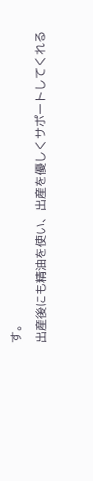す。
出産後にも精油を使い、出産を優しくサポートしてくれる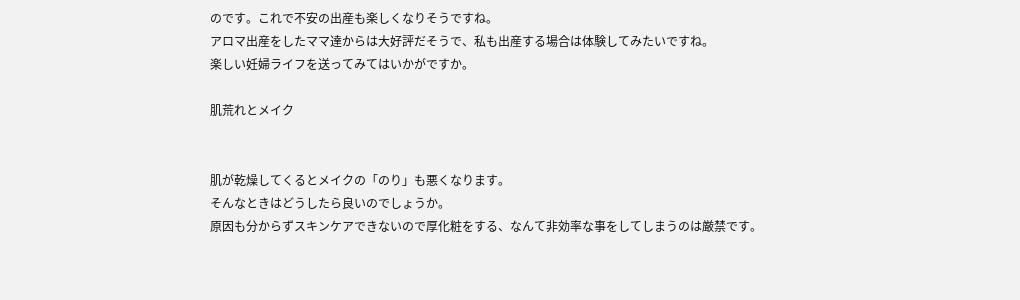のです。これで不安の出産も楽しくなりそうですね。
アロマ出産をしたママ達からは大好評だそうで、私も出産する場合は体験してみたいですね。
楽しい妊婦ライフを送ってみてはいかがですか。

肌荒れとメイク


肌が乾燥してくるとメイクの「のり」も悪くなります。
そんなときはどうしたら良いのでしょうか。
原因も分からずスキンケアできないので厚化粧をする、なんて非効率な事をしてしまうのは厳禁です。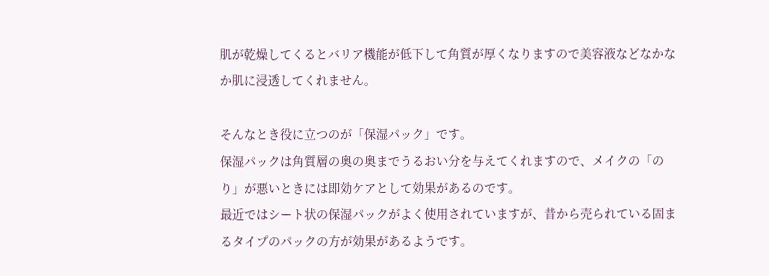肌が乾燥してくるとバリア機能が低下して角質が厚くなりますので美容液などなかなか肌に浸透してくれません。

そんなとき役に立つのが「保湿パック」です。
保湿パックは角質層の奥の奥までうるおい分を与えてくれますので、メイクの「のり」が悪いときには即効ケアとして効果があるのです。
最近ではシート状の保湿パックがよく使用されていますが、昔から売られている固まるタイプのパックの方が効果があるようです。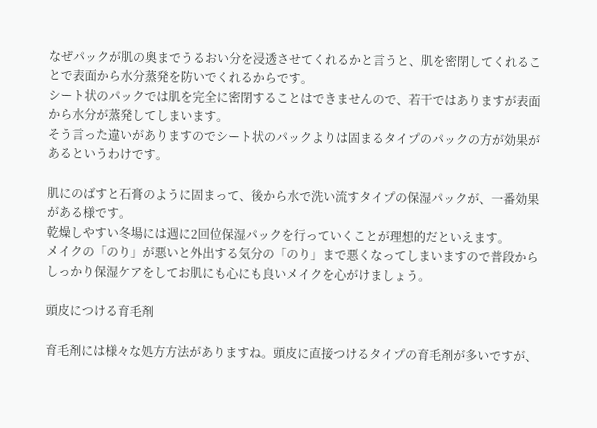なぜパックが肌の奥までうるおい分を浸透させてくれるかと言うと、肌を密閉してくれることで表面から水分蒸発を防いでくれるからです。
シート状のパックでは肌を完全に密閉することはできませんので、若干ではありますが表面から水分が蒸発してしまいます。
そう言った違いがありますのでシート状のパックよりは固まるタイプのパックの方が効果があるというわけです。

肌にのばすと石膏のように固まって、後から水で洗い流すタイプの保湿パックが、一番効果がある様です。
乾燥しやすい冬場には週に2回位保湿パックを行っていくことが理想的だといえます。
メイクの「のり」が悪いと外出する気分の「のり」まで悪くなってしまいますので普段からしっかり保湿ケアをしてお肌にも心にも良いメイクを心がけましょう。

頭皮につける育毛剤

育毛剤には様々な処方方法がありますね。頭皮に直接つけるタイプの育毛剤が多いですが、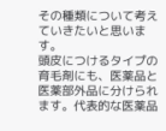その種類について考えていきたいと思います。
頭皮につけるタイプの育毛剤にも、医薬品と医薬部外品に分けられます。代表的な医薬品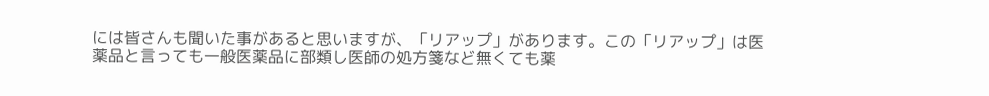には皆さんも聞いた事があると思いますが、「リアップ」があります。この「リアップ」は医薬品と言っても一般医薬品に部類し医師の処方箋など無くても薬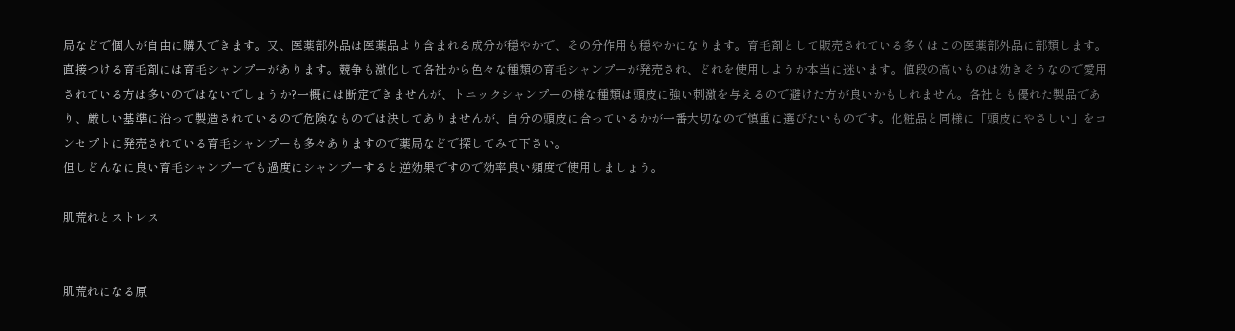局などで個人が自由に購入できます。又、医薬部外品は医薬品より含まれる成分が穏やかで、その分作用も穏やかになります。育毛剤として販売されている多くはこの医薬部外品に部類します。
直接つける育毛剤には育毛シャンプーがあります。競争も激化して各社から色々な種類の育毛シャンプーが発売され、どれを使用しようか本当に迷います。値段の高いものは効きそうなので愛用されている方は多いのではないでしょうか?一概には断定できませんが、トニックシャンプーの様な種類は頭皮に強い刺激を与えるので避けた方が良いかもしれません。各社とも優れた製品であり、厳しい基準に沿って製造されているので危険なものでは決してありませんが、自分の頭皮に合っているかが一番大切なので慎重に選びたいものです。化粧品と同様に「頭皮にやさしい」をコンセプトに発売されている育毛シャンプーも多々ありますので薬局などで探してみて下さい。
但しどんなに良い育毛シャンプーでも過度にシャンプーすると逆効果ですので効率良い頻度で使用しましょう。

肌荒れとストレス


肌荒れになる原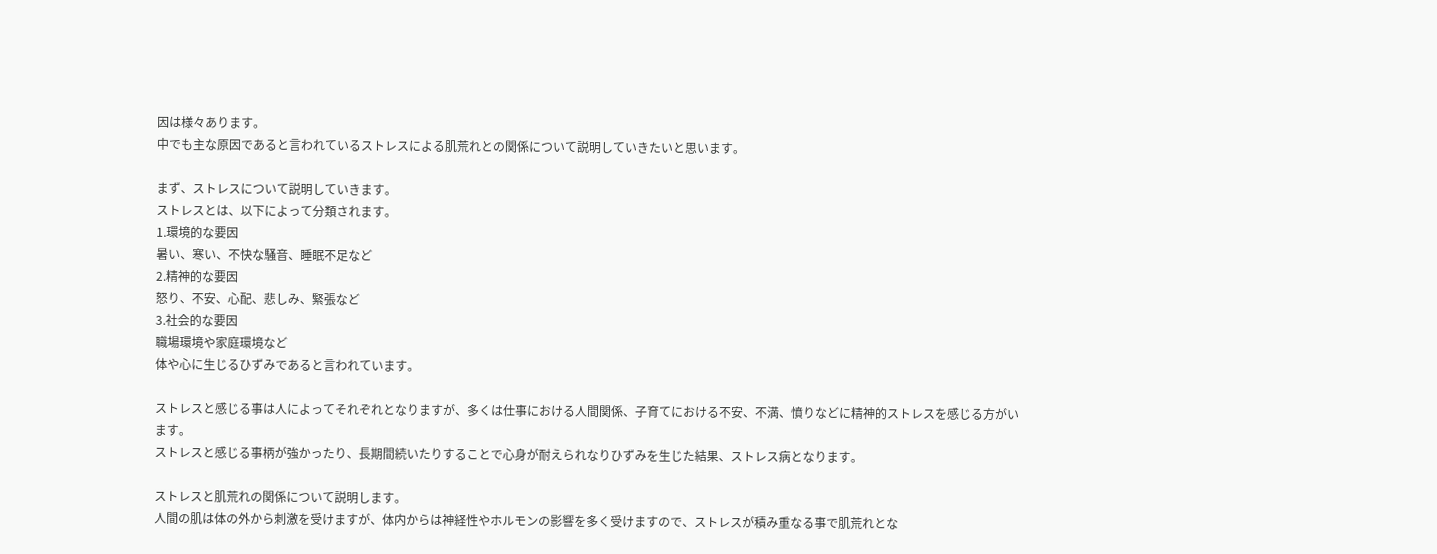因は様々あります。
中でも主な原因であると言われているストレスによる肌荒れとの関係について説明していきたいと思います。

まず、ストレスについて説明していきます。
ストレスとは、以下によって分類されます。
1.環境的な要因
暑い、寒い、不快な騒音、睡眠不足など
2.精神的な要因
怒り、不安、心配、悲しみ、緊張など
3.社会的な要因
職場環境や家庭環境など
体や心に生じるひずみであると言われています。

ストレスと感じる事は人によってそれぞれとなりますが、多くは仕事における人間関係、子育てにおける不安、不満、憤りなどに精神的ストレスを感じる方がいます。
ストレスと感じる事柄が強かったり、長期間続いたりすることで心身が耐えられなりひずみを生じた結果、ストレス病となります。

ストレスと肌荒れの関係について説明します。
人間の肌は体の外から刺激を受けますが、体内からは神経性やホルモンの影響を多く受けますので、ストレスが積み重なる事で肌荒れとな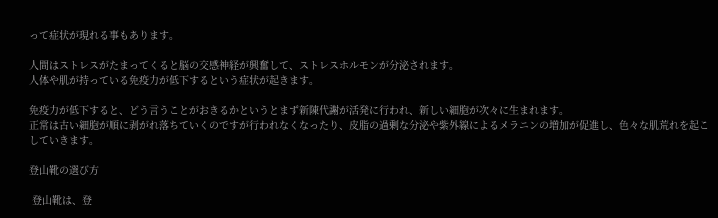って症状が現れる事もあります。

人間はストレスがたまってくると脳の交感神経が興奮して、ストレスホルモンが分泌されます。
人体や肌が持っている免疫力が低下するという症状が起きます。

免疫力が低下すると、どう言うことがおきるかというとまず新陳代謝が活発に行われ、新しい細胞が次々に生まれます。
正常は古い細胞が順に剥がれ落ちていくのですが行われなくなったり、皮脂の過剰な分泌や紫外線によるメラニンの増加が促進し、色々な肌荒れを起こしていきます。

登山靴の選び方

 登山靴は、登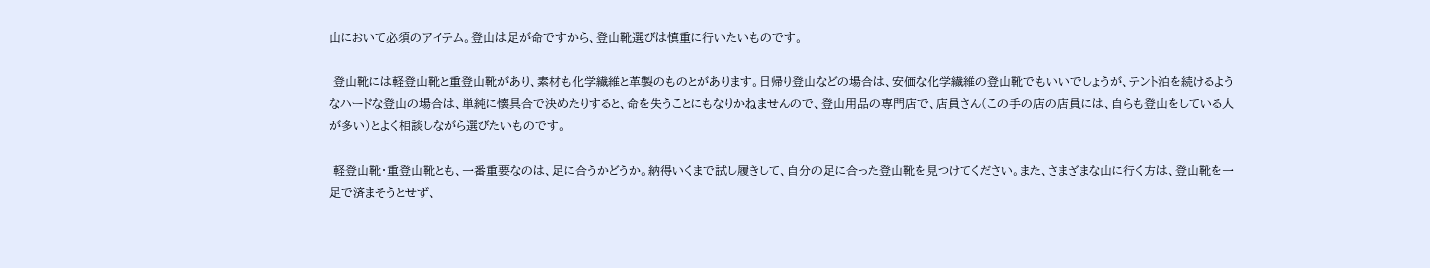山において必須のアイテム。登山は足が命ですから、登山靴選びは慎重に行いたいものです。

 登山靴には軽登山靴と重登山靴があり、素材も化学繊維と革製のものとがあります。日帰り登山などの場合は、安価な化学繊維の登山靴でもいいでしょうが、テント泊を続けるようなハードな登山の場合は、単純に懐具合で決めたりすると、命を失うことにもなりかねませんので、登山用品の専門店で、店員さん(この手の店の店員には、自らも登山をしている人が多い)とよく相談しながら選びたいものです。

 軽登山靴・重登山靴とも、一番重要なのは、足に合うかどうか。納得いくまで試し履きして、自分の足に合った登山靴を見つけてください。また、さまざまな山に行く方は、登山靴を一足で済まそうとせず、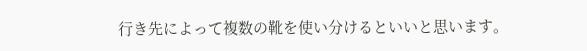行き先によって複数の靴を使い分けるといいと思います。